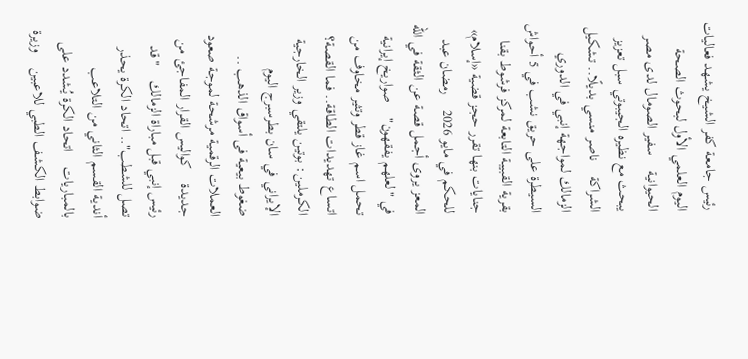رئيس جامعة كفر الشيخ يشهد فعاليات اليوم العلمي الأول لبحوث الصحة الحيوانية    سفير الصومال لدى مصر يبحث مع نظيره الجيبوتي سبل تعزيز الشراكة    ناصر منسي بديلًا.. تشكيل الزمالك لمواجهة إنبي في الدوري    السيطرة على حريق نشب في 5 أحواش بقرية القبيبة التابعة لمركز فرشوط بقنا    جنايات بنها تقرر حجز قضية «إسلام» للحكم في مايو 2026    رمضان عبد المعز يروى أجمل قصة عن الثقة في الله في "لعلهم يفقهون"    صواريخ إيرانية تحمل اسم غاز قطر وتثير مخاوف من اتساع تهديدات الطاقة.. فما القصة؟    الكرملين: بوتين يلتقي وزير الخارجية الإيراني في سان بطرسبرج اليوم    ضغوط بيعية فى أسواق الذهب .. العملات الرقمية مرشحة لموجة صعود جديدة    كواليس القرار المفاجئ من رئيس إنبي قبل مباراة الزمالك    "قد تصل للشطب".. اتحاد الكرة يحذر أندية القسم الثاني من التلاعب بالمباريات    اتحاد الكرة يُشدد على ضوابط الكشف الطبي للاعبين    وزيرة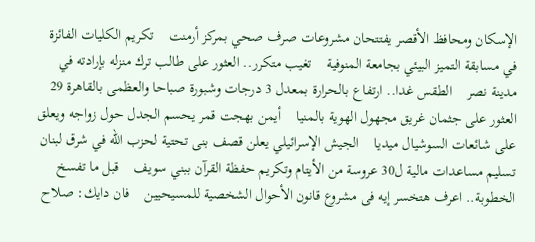الإسكان ومحافظ الأقصر يفتتحان مشروعات صرف صحي بمركز أرمنت    تكريم الكليات الفائزة في مسابقة التميز البيئي بجامعة المنوفية    تغيب متكرر.. العثور على طالب ترك منزله بإرادته في مدينة نصر    الطقس غدا.. ارتفاع بالحرارة بمعدل 3 درجات وشبورة صباحا والعظمى بالقاهرة 29    العثور على جثمان غريق مجهول الهوية بالمنيا    أيمن بهجت قمر يحسم الجدل حول زواجه ويعلق على شائعات السوشيال ميديا    الجيش الإسرائيلي يعلن قصف بنى تحتية لحزب الله في شرق لبنان    تسليم مساعدات مالية ل30 عروسة من الأيتام وتكريم حفظة القرآن ببني سويف    قبل ما تفسخ الخطوبة.. اعرف هتخسر إيه فى مشروع قانون الأحوال الشخصية للمسيحيين    فان دايك: صلاح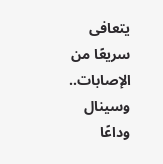يتعافى سريعًا من الإصابات.. وسينال وداعًا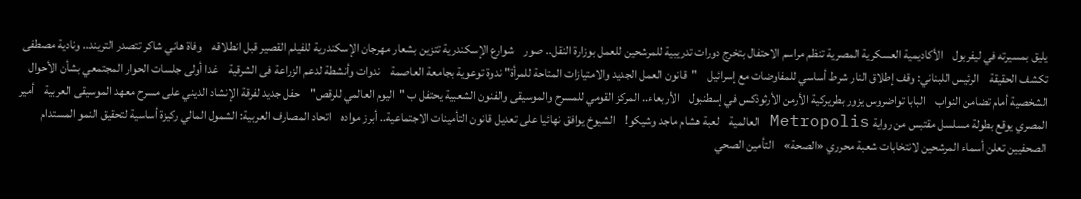يليق بمسيرته في ليفربول    الأكاديمية العسكرية المصرية تنظم مراسم الاحتفال بتخرج دورات تدريبية للمرشحين للعمل بوزارة النقل.. صور    شوارع الإسكندرية تتزين بشعار مهرجان الإسكندرية للفيلم القصير قبل انطلاقه    وفاة هاني شاكر تتصدر التريند.. ونادية مصطفى تكشف الحقيقة    الرئيس اللبناني: وقف إطلاق النار شرط أساسي للمفاوضات مع إسرائيل    "قانون العمل الجديد والامتيازات المتاحة للمرأة" ندوة توعوية بجامعة العاصمة    ندوات وأنشطة لدعم الزراعة فى الشرقية    غدا أولى جلسات الحوار المجتمعي بشأن الأحوال الشخصية أمام تضامن النواب    البابا تواضروس يزور بطريركية الأرمن الأرثوذكس في إسطنبول    الأربعاء.. المركز القومي للمسرح والموسيقى والفنون الشعبية يحتفل ب "اليوم العالمي للرقص"    حفل جديد لفرقة الإنشاد الديني على مسرح معهد الموسيقى العربية    أمير المصري يوقع بطولة مسلسل مقتبس من رواية Metropolis العالمية    لعبة هشام ماجد وشيكو!    الشيوخ يوافق نهائيا على تعديل قانون التأمينات الاجتماعية.. أبرز مواده    اتحاد المصارف العربية: الشمول المالي ركيزة أساسية لتحقيق النمو المستدام    الصحفيين تعلن أسماء المرشحين لانتخابات شعبة محرري «الصحة»    التأمين الصحي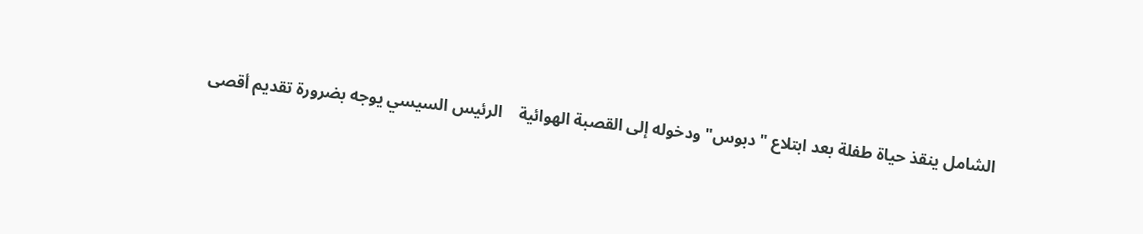الشامل ينقذ حياة طفلة بعد ابتلاع "دبوس" ودخوله إلى القصبة الهوائية    الرئيس السيسي يوجه بضرورة تقديم أقصى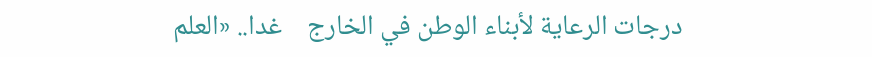درجات الرعاية لأبناء الوطن في الخارج    غدا.. «العلم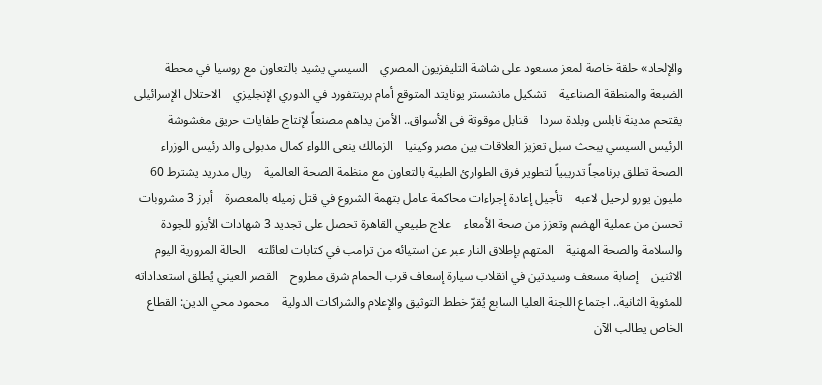والإلحاد» حلقة خاصة لمعز مسعود على شاشة التليفزيون المصري    السيسي يشيد بالتعاون مع روسيا في محطة الضبعة والمنطقة الصناعية    تشكيل مانشستر يونايتد المتوقع أمام برينتفورد في الدوري الإنجليزي    الاحتلال الإسرائيلى يقتحم مدينة نابلس وبلدة سردا    قنابل موقوتة فى الأسواق.. الأمن يداهم مصنعاً لإنتاج طفايات حريق مغشوشة    الرئيس السيسي يبحث سبل تعزيز العلاقات بين مصر وكينيا    الزمالك ينعى اللواء كمال مدبولى والد رئيس الوزراء    الصحة تطلق برنامجاً تدريبياً لتطوير فرق الطوارئ الطبية بالتعاون مع منظمة الصحة العالمية    ريال مدريد يشترط 60 مليون يورو لرحيل لاعبه    تأجيل إعادة إجراءات محاكمة عامل بتهمة الشروع في قتل زميله بالمعصرة    أبرز 3 مشروبات تحسن من عملية الهضم وتعزز من صحة الأمعاء    علاج طبيعي القاهرة تحصل على تجديد 3 شهادات الأيزو للجودة والسلامة والصحة المهنية    المتهم بإطلاق النار عبر عن استيائه من ترامب في كتابات لعائلته    الحالة المرورية اليوم الاثنين    إصابة مسعف وسيدتين في انقلاب سيارة إسعاف قرب الحمام شرق مطروح    القصر العيني يُطلق استعداداته للمئوية الثانية.. اجتماع اللجنة العليا السابع يُقرّ خطط التوثيق والإعلام والشراكات الدولية    محمود محي الدين: القطاع الخاص يطالب الآن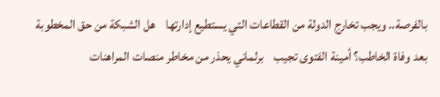بالفرصة.. ويجب تخارج الدولة من القطاعات التي يستطيع إدارتها    هل الشبكة من حق المخطوبة بعد وفاة الخاطب؟ أمينة الفتوى تجيب    برلماني يحذر من مخاطر منصات المراهنات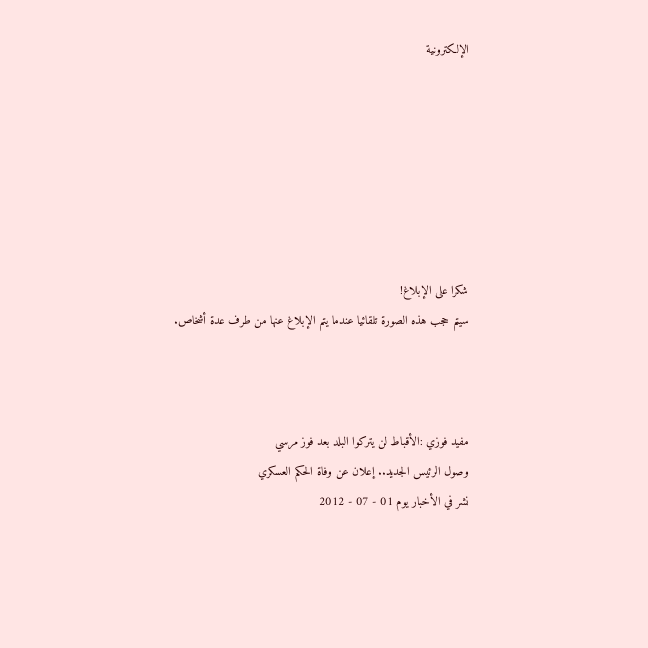الإلكترونية







شكرا على الإبلاغ!
سيتم حجب هذه الصورة تلقائيا عندما يتم الإبلاغ عنها من طرف عدة أشخاص.



مفيد فوزي :الأقباط لن يتركوا البلد بعد فوز مرسي
وصول الرئيس الجديد.. إعلان عن وفاة الحكم العسكري
نشر في الأخبار يوم 01 - 07 - 2012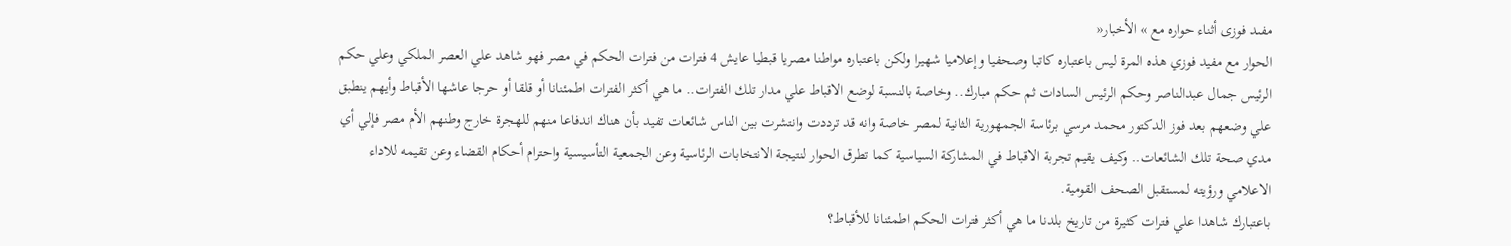مفىد فوزى أثناء حواره مع » الأخبار«
الحوار مع مفيد فوزي هذه المرة ليس باعتباره كاتبا وصحفيا وإعلاميا شهيرا ولكن باعتباره مواطنا مصريا قبطيا عايش 4 فترات من فترات الحكم في مصر فهو شاهد علي العصر الملكي وعلي حكم الرئيس جمال عبدالناصر وحكم الرئيس السادات ثم حكم مبارك.. وخاصة بالنسبة لوضع الاقباط علي مدار تلك الفترات.. ما هي أكثر الفترات اطمئنانا أو قلقا أو حرجا عاشها الأقباط وأيهم ينطبق علي وضعهم بعد فوز الدكتور محمد مرسي برئاسة الجمهورية الثانية لمصر خاصة وانه قد ترددت وانتشرت بين الناس شائعات تفيد بأن هناك اندفاعا منهم للهجرة خارج وطنهم الأم مصر فإلي أي مدي صحة تلك الشائعات.. وكيف يقيم تجربة الاقباط في المشاركة السياسية كما تطرق الحوار لنتيجة الانتخابات الرئاسية وعن الجمعية التأسيسية واحترام أحكام القضاء وعن تقيمه للاداء الاعلامي ورؤيته لمستقبل الصحف القومية.
باعتبارك شاهدا علي فترات كثيرة من تاريخ بلدنا ما هي أكثر فترات الحكم اطمئنانا للأقباط؟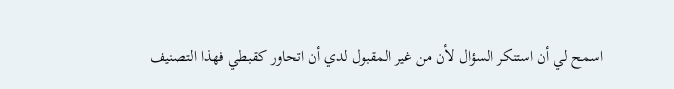اسمح لي أن استنكر السؤال لأن من غير المقبول لدي أن اتحاور كقبطي فهذا التصنيف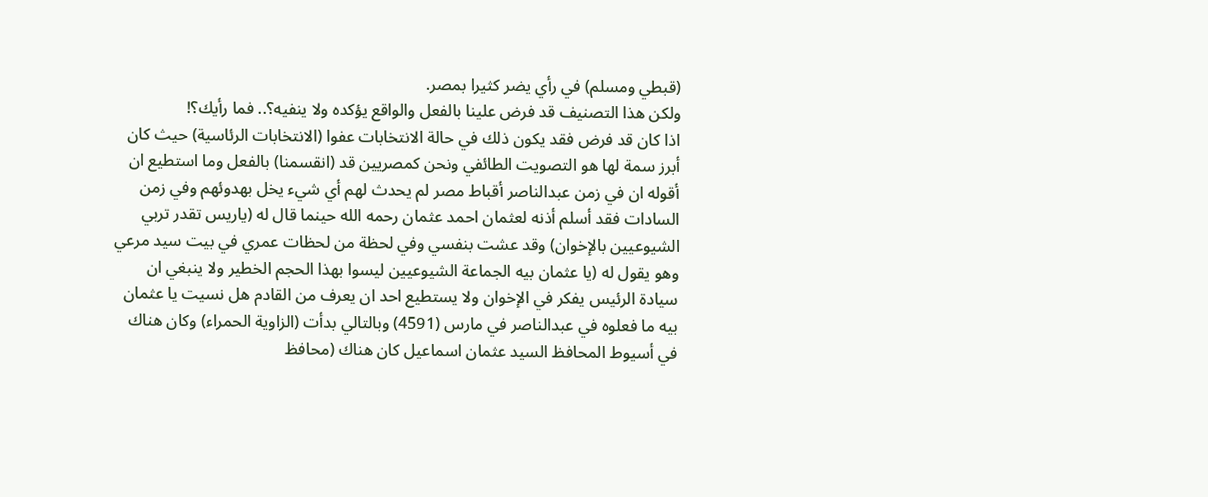(قبطي ومسلم) في رأي يضر كثيرا بمصر.
ولكن هذا التصنيف قد فرض علينا بالفعل والواقع يؤكده ولا ينفيه؟.. فما رأيك؟!
اذا كان قد فرض فقد يكون ذلك في حالة الانتخابات عفوا (الانتخابات الرئاسية) حيث كان أبرز سمة لها هو التصويت الطائفي ونحن كمصريين قد (انقسمنا) بالفعل وما استطيع ان أقوله ان في زمن عبدالناصر أقباط مصر لم يحدث لهم أي شيء يخل بهدوئهم وفي زمن السادات فقد أسلم أذنه لعثمان احمد عثمان رحمه الله حينما قال له (ياريس تقدر تربي الشيوعيين بالإخوان) وقد عشت بنفسي وفي لحظة من لحظات عمري في بيت سيد مرعي وهو يقول له (يا عثمان بيه الجماعة الشيوعيين ليسوا بهذا الحجم الخطير ولا ينبغي ان سيادة الرئيس يفكر في الإخوان ولا يستطيع احد ان يعرف من القادم هل نسيت يا عثمان بيه ما فعلوه في عبدالناصر في مارس (4591) وبالتالي بدأت (الزاوية الحمراء) وكان هناك في أسيوط المحافظ السيد عثمان اسماعيل كان هناك (محافظ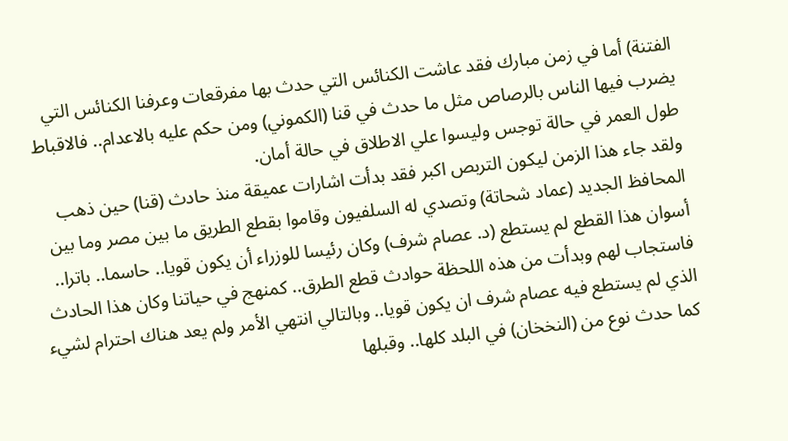الفتنة) أما في زمن مبارك فقد عاشت الكنائس التي حدث بها مفرقعات وعرفنا الكنائس التي يضرب فيها الناس بالرصاص مثل ما حدث في قنا (الكموني) ومن حكم عليه بالاعدام.. فالاقباط طول العمر في حالة توجس وليسوا علي الاطلاق في حالة أمان.
ولقد جاء هذا الزمن ليكون التربص اكبر فقد بدأت اشارات عميقة منذ حادث (قنا) حين ذهب المحافظ الجديد (عماد شحاتة) وتصدي له السلفيون وقاموا بقطع الطريق ما بين مصر وما بين أسوان هذا القطع لم يستطع (د. عصام شرف) وكان رئيسا للوزراء أن يكون قويا.. حاسما.. باترا.. فاستجاب لهم وبدأت من هذه اللحظة حوادث قطع الطرق.. كمنهج في حياتنا وكان هذا الحادث الذي لم يستطع فيه عصام شرف ان يكون قويا.. وبالتالي انتهي الأمر ولم يعد هناك احترام لشيء كما حدث نوع من (النخخان) في البلد كلها.. وقبلها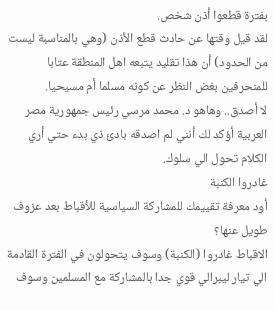بفترة قطعوا أذن شخص.
لقد قيل وقتها عن حادث قطع الأذن (وهي بالمناسبة ليست من الحدود) أن هذا تقليد يتبعه اهل المنطقة عتابا للمنحرفين بغض النظر عن كونه مسلما أم مسيحيا.
لا أصدق.. وهاهو د. محمد مرسي رئيس جمهورية مصر العربية أؤكد لك أنني لم اصدقه بادئ ذي بدء حتي أري الكلام تحول الي سلوك.
غادروا الكنبة
أود معرفة تقييمك للمشاركة السياسية للأقباط بعد عزوف طويل عنها؟
الاقباط غادروا (الكنبة) وسوف يتحولون في الفترة القادمة الي تيار ليبرالي قوي جدا بالمشاركة مع المسلمين وسوف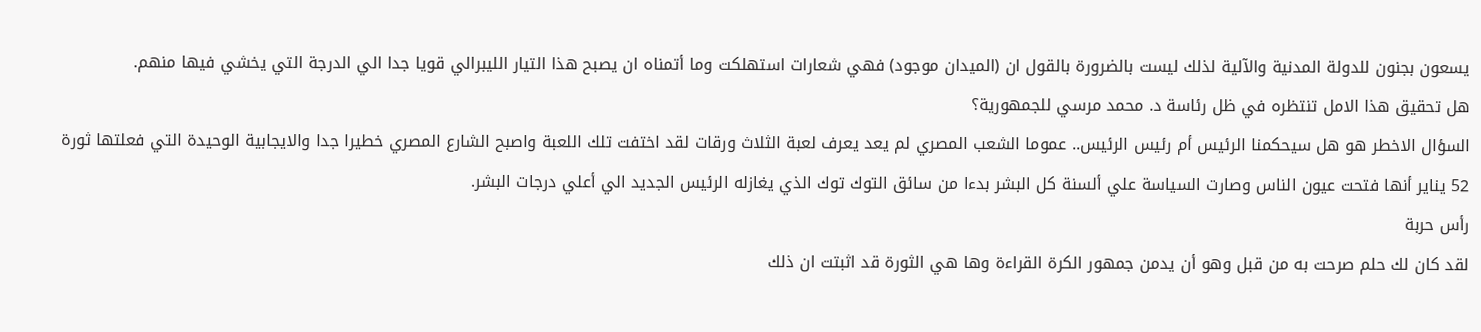يسعون بجنون للدولة المدنية والآلية لذلك ليست بالضرورة بالقول ان (الميدان موجود) فهي شعارات استهلكت وما أتمناه ان يصبح هذا التيار الليبرالي قويا جدا الي الدرجة التي يخشي فيها منهم.
هل تحقيق هذا الامل تنتظره في ظل رئاسة د. محمد مرسي للجمهورية؟
السؤال الاخطر هو هل سيحكمنا الرئيس أم رئيس الرئيس.. عموما الشعب المصري لم يعد يعرف لعبة الثلاث ورقات لقد اختفت تلك اللعبة واصبح الشارع المصري خطيرا جدا والايجابية الوحيدة التي فعلتها ثورة 52 يناير أنها فتحت عيون الناس وصارت السياسة علي ألسنة كل البشر بدءا من سائق التوك توك الذي يغازله الرئيس الجديد الي أعلي درجات البشر.
رأس حربة
لقد كان لك حلم صرحت به من قبل وهو أن يدمن جمهور الكرة القراءة وها هي الثورة قد اثبتت ان ذلك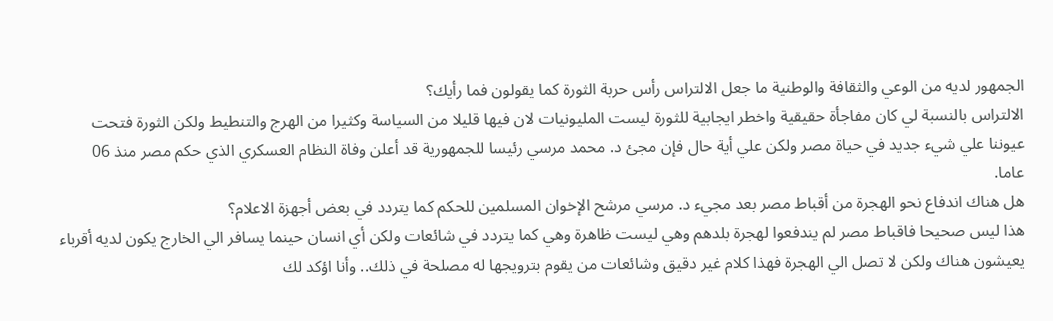الجمهور لديه من الوعي والثقافة والوطنية ما جعل الالتراس رأس حربة الثورة كما يقولون فما رأيك؟
الالتراس بالنسبة لي كان مفاجأة حقيقية واخطر ايجابية للثورة ليست المليونيات لان فيها قليلا من السياسة وكثيرا من الهرج والتنطيط ولكن الثورة فتحت عيوننا علي شيء جديد في حياة مصر ولكن علي أية حال فإن مجئ د. محمد مرسي رئيسا للجمهورية قد أعلن وفاة النظام العسكري الذي حكم مصر منذ 06 عاما.
هل هناك اندفاع نحو الهجرة من أقباط مصر بعد مجيء د. مرسي مرشح الإخوان المسلمين للحكم كما يتردد في بعض أجهزة الاعلام؟
هذا ليس صحيحا فاقباط مصر لم يندفعوا لهجرة بلدهم وهي ليست ظاهرة وهي كما يتردد في شائعات ولكن أي انسان حينما يسافر الي الخارج يكون لديه أقرباء يعيشون هناك ولكن لا تصل الي الهجرة فهذا كلام غير دقيق وشائعات من يقوم بترويجها له مصلحة في ذلك.. وأنا اؤكد لك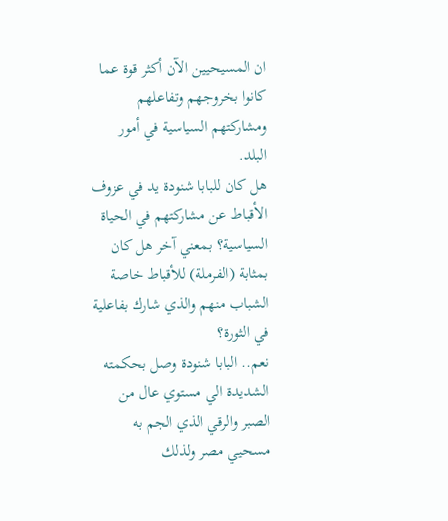ان المسيحيين الآن أكثر قوة عما كانوا بخروجهم وتفاعلهم ومشاركتهم السياسية في أمور البلد.
هل كان للبابا شنودة يد في عزوف الأقباط عن مشاركتهم في الحياة السياسية؟ بمعني آخر هل كان بمثابة (الفرملة) للأقباط خاصة الشباب منهم والذي شارك بفاعلية في الثورة؟
نعم.. البابا شنودة وصل بحكمته الشديدة الي مستوي عال من الصبر والرقي الذي الجم به مسحيي مصر ولذلك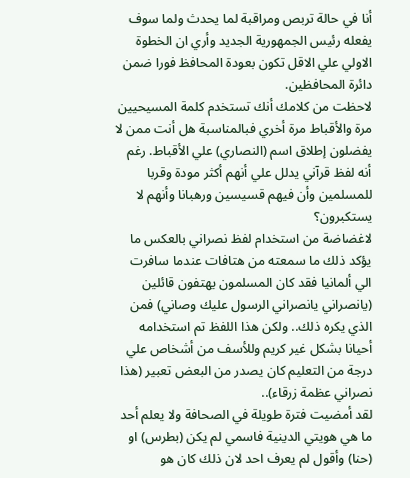أنا في حالة تربص ومراقبة لما يحدث ولما سوف يفعله رئيس الجمهورية الجديد وأري ان الخطوة الاولي علي الاقل تكون بعودة المحافظ فورا ضمن دائرة المحافظين.
لاحظت من كلامك أنك تستخدم كلمة المسيحيين مرة والأقباط مرة أخري فبالمناسبة هل أنت ممن لا يفضلون إطلاق اسم (النصاري) علي الأقباط. رغم أنه لفظ قرآني يدلل علي أنهم أكثر مودة وقربا للمسلمين وأن فيهم قسيسين ورهبانا وأنهم لا يستكبرون؟
لاغضاضة من استخدام لفظ نصراني بالعكس ما يؤكد ذلك ما سمعته من هتافات عندما سافرت الي ألمانيا فقد كان المسلمون يهتفون قائلين (يانصراني يانصراني الرسول عليك وصاني) فمن الذي يكره ذلك.. ولكن هذا اللفظ تم استخدامه أحيانا بشكل غير كريم وللأسف من أشخاص علي درجة من التعليم كان يصدر من البعض تعبير (هذا نصراني عظمة زرقاء)..
لقد أمضيت فترة طويلة في الصحافة ولا يعلم أحد ما هي هويتي الدينية فاسمي لم يكن (بطرس) او (حنا) وأقول لم يعرف احد لان ذلك كان هو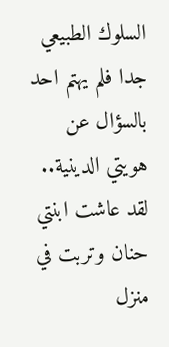السلوك الطبيعي جدا فلم يهتم احد بالسؤال عن هويتي الدينية.. لقد عاشت ابنتي حنان وتربت في منزل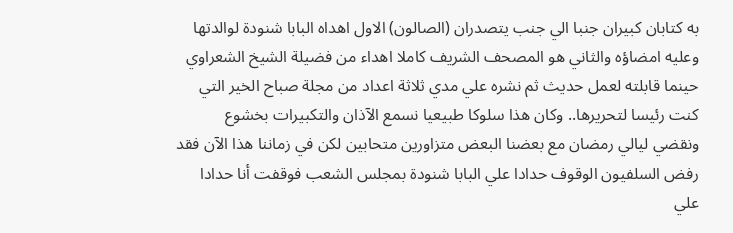به كتابان كبيران جنبا الي جنب يتصدران (الصالون) الاول اهداه البابا شنودة لوالدتها وعليه امضاؤه والثاني هو المصحف الشريف كاملا اهداء من فضيلة الشيخ الشعراوي حينما قابلته لعمل حديث ثم نشره علي مدي ثلاثة اعداد من مجلة صباح الخير التي كنت رئيسا لتحريرها.. وكان هذا سلوكا طبيعيا نسمع الآذان والتكبيرات بخشوع ونقضي ليالي رمضان مع بعضنا البعض متزاورين متحابين لكن في زماننا هذا الآن فقد رفض السلفيون الوقوف حدادا علي البابا شنودة بمجلس الشعب فوقفت أنا حدادا علي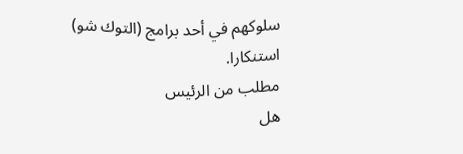سلوكهم في أحد برامج (التوك شو) استنكارا.
مطلب من الرئيس
هل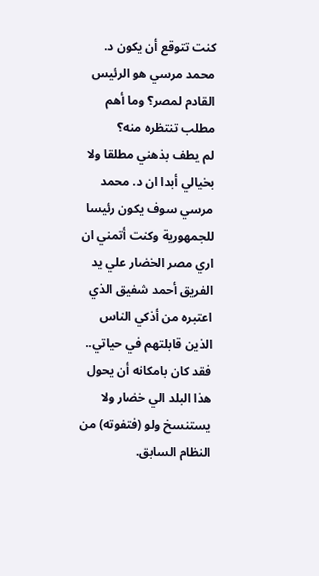كنت تتوقع أن يكون د. محمد مرسي هو الرئيس القادم لمصر؟ وما أهم مطلب تنتظره منه؟
لم يطف بذهني مطلقا ولا بخيالي أبدا ان د. محمد مرسي سوف يكون رئيسا للجمهورية وكنت أتمني ان اري مصر الخضار علي يد الفريق أحمد شفيق الذي اعتبره من أذكي الناس الذين قابلتهم في حياتي.. فقد كان بامكانه أن يحول هذا البلد الي خضار ولا يستنسخ ولو (فتفوته) من النظام السابق.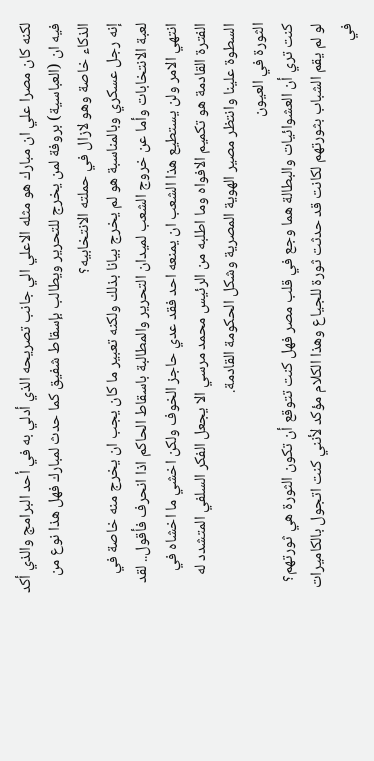لكنه كان مصرا علي ان مبارك هو مثله الاعلي الي جانب تصريحه الذي أدلي به في أحد البرامج والذي أكد فيه ان (العباسية) بروفة لمن يخرج للتحرير ويطالب بإسقاط شفيق كما حدث لمبارك فهل هذا نوع من الذكاء خاصة وهو لازال في حملته الانتخابيه؟
إنه رجل عسكري وبالمناسبة هو لم يخرج بيانا بذلك ولكنه تعبير ما كان يجب ان يخرج منه خاصة في لعبة الانتخابات وأما عن خروج الشعب لميدان التحرير والمطالبة باسقاط الحاكم اذا انحرف فأقول.. لقد انتهي الامر ولن يستطيع هذا الشعب ان يمنعه احد فقد عدي حاجز الخوف ولكن اخشي ما اخشاه في الفترة القادمة هو تكميم الافواه وما اطلبه من الرئيس محمد مرسي الا يجعل الفكر السلفي المتشدد له السطوة علينا وانتظر مصير الهوية المصرية وشكل الحكومة القادمة.
الثورة في العيون
كنت تري أن العشوائيات والبطالة هما وجع في قلب مصر فهل كنت تتوقع أن تكون الثورة هي ثورتهم؟
لو لم يقم الشباب بثورتهم لكانت قد حدثت ثورة للجياع وهذا الكلام مؤكد لأنني كنت اتجول بالكاميرات في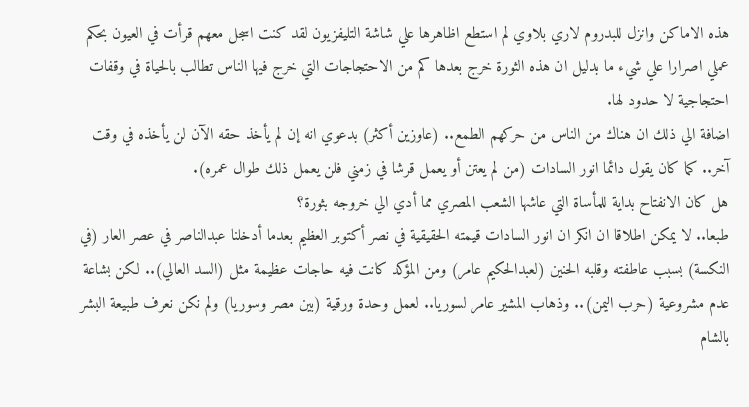هذه الاماكن وانزل للبدروم لاري بلاوي لم استطع اظاهرها علي شاشة التليفزيون لقد كنت اسجل معهم قرأت في العيون بحكم عملي اصرارا علي شيء ما بدليل ان هذه الثورة خرج بعدها كم من الاحتجاجات التي خرج فيها الناس تطالب بالحياة في وقفات احتجاجية لا حدود لها.
اضافة الي ذلك ان هناك من الناس من حركهم الطمع.. (عاوزين أكثر) بدعوي انه إن لم يأخذ حقه الآن لن يأخذه في وقت آخر.. كما كان يقول دائما انور السادات (من لم يعتن أو يعمل قرشا في زمني فلن يعمل ذلك طوال عمره).
هل كان الانفتاح بداية للمأساة التي عاشها الشعب المصري مما أدي الي خروجه بثورة؟
طبعا.. لا يمكن اطلاقا ان انكر ان انور السادات قيمته الحقيقية في نصر أكتوبر العظيم بعدما أدخلنا عبدالناصر في عصر العار (في النكسة) بسبب عاطفته وقلبه الحنين (لعبدالحكيم عامر) ومن المؤكد كانت فيه حاجات عظيمة مثل (السد العالي).. لكن بشاعة عدم مشروعية (حرب اليمن).. وذهاب المشير عامر لسوريا.. لعمل وحدة ورقية (بين مصر وسوريا) ولم نكن نعرف طبيعة البشر بالشام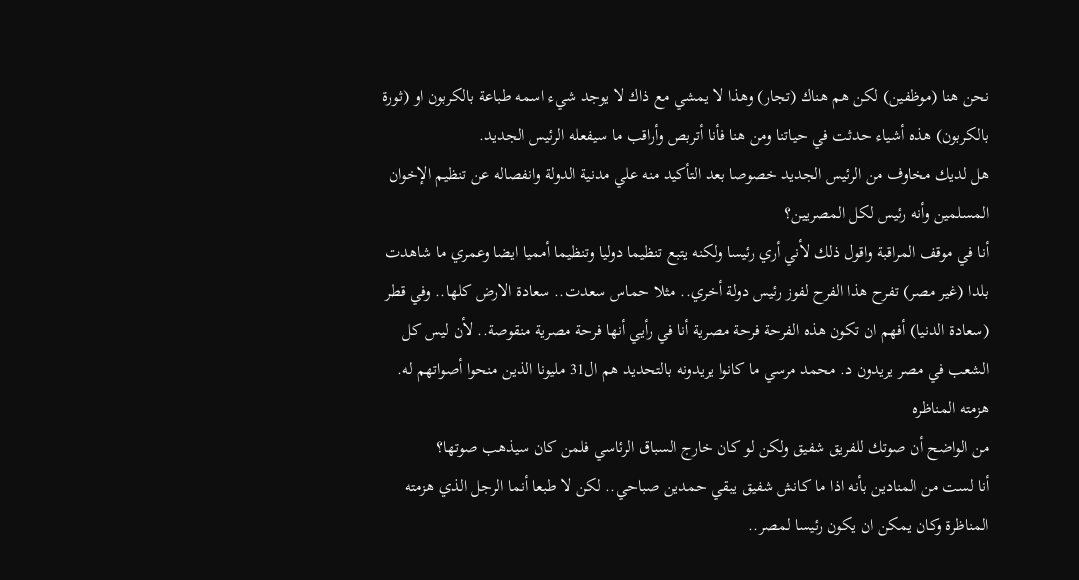نحن هنا (موظفين) لكن هم هناك (تجار) وهذا لا يمشي مع ذاك لا يوجد شيء اسمه طباعة بالكربون او (ثورة بالكربون) هذه أشياء حدثت في حياتنا ومن هنا فأنا أتربص وأراقب ما سيفعله الرئيس الجديد.
هل لديك مخاوف من الرئيس الجديد خصوصا بعد التأكيد منه علي مدنية الدولة وانفصاله عن تنظيم الإخوان المسلمين وأنه رئيس لكل المصريين؟
أنا في موقف المراقبة واقول ذلك لأني أري رئيسا ولكنه يتبع تنظيما دوليا وتنظيما أمميا ايضا وعمري ما شاهدت بلدا (غير مصر) تفرح هذا الفرح لفوز رئيس دولة أخري.. مثلا حماس سعدت.. سعادة الارض كلها.. وفي قطر (سعادة الدنيا) أفهم ان تكون هذه الفرحة فرحة مصرية أنا في رأيي أنها فرحة مصرية منقوصة.. لأن ليس كل الشعب في مصر يريدون د. محمد مرسي ما كانوا يريدونه بالتحديد هم ال31 مليونا الذين منحوا أصواتهم له.
هزمته المناظره
من الواضح أن صوتك للفريق شفيق ولكن لو كان خارج السباق الرئاسي فلمن كان سيذهب صوتها؟
أنا لست من المنادين بأنه اذا ما كانش شفيق يبقي حمدين صباحي.. لكن لا طبعا أنما الرجل الذي هزمته المناظرة وكان يمكن ان يكون رئيسا لمصر..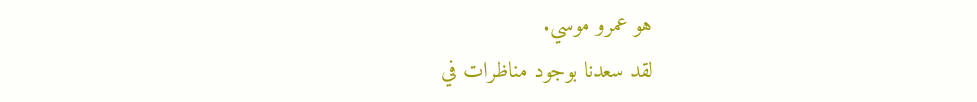هو عمرو موسي.
لقد سعدنا بوجود مناظرات في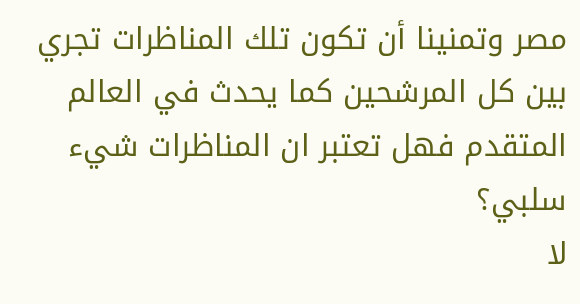مصر وتمنينا أن تكون تلك المناظرات تجري بين كل المرشحين كما يحدث في العالم المتقدم فهل تعتبر ان المناظرات شيء سلبي؟
لا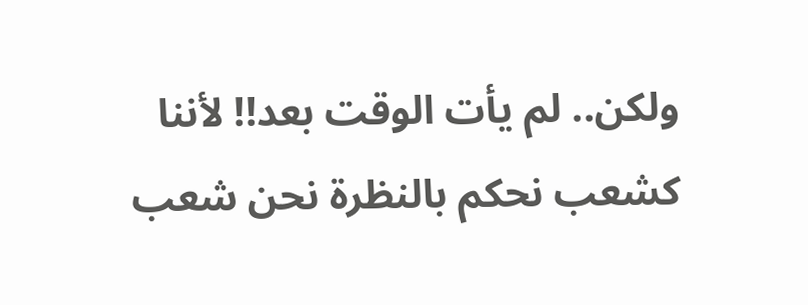ولكن.. لم يأت الوقت بعد!! لأننا كشعب نحكم بالنظرة نحن شعب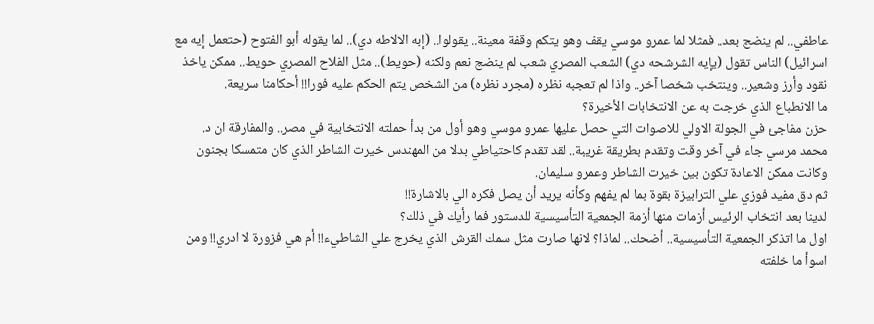عاطفي.. لم ينضج بعد.. فمثلا لما عمرو موسي يقف وهو يتكم وقفة معينة.. يقولوا.. (إبه الالاطه دي).. لما يقوله أبو الفتوح (حتعمل إيه مع اسرائيل) الناس تقول (يإيه الشرشحه دي) الشعب المصري شعب لم ينضج نعم ولكنه (حويط).. مثل الفلاح المصري حويط.. ممكن ياخذ نقود وأرز وشعير.. وينتخب شخصا آخر.. واذا لم تعجبه نظره (مجرد نظره) من الشخص يتم الحكم عليه فورا!! أحكامنا سريعة.
ما الانطباع الذي خرجت به عن الانتخابات الأخيرة؟
حزن مفاجئ في الجولة الاولي للاصوات التي حصل عليها عمرو موسي وهو أول من بدأ حملته الانتخابية في مصر.. والمفارقة ان د. محمد مرسي جاء في آخر وقت وتقدم بطريقة غريبة.. لقد تقدم كاحتياطي بدلا من المهندس خيرت الشاطر الذي كان متمسكا بجنون وكانت ممكن الاعادة تكون بين خيرت الشاطر وعمرو سليمان.
ثم دق مفيد فوزي علي الترابيزة بقوة بما لم يفهم وكأنه يريد أن يصل فكره الي بالاشارة!!
لدينا بعد انتخاب الرئيس أزمات منها أزمة الجمعية التأسيسية للدستور فما رأيك في ذلك؟
اول ما اتذكر الجمعية التأسيسية.. أضحك.. لماذا؟ لانها صارت مثل سمك القرش الذي يخرج علي الشاطيء!! أم هي فزورة لا ادري!! ومن اسوأ ما خلفته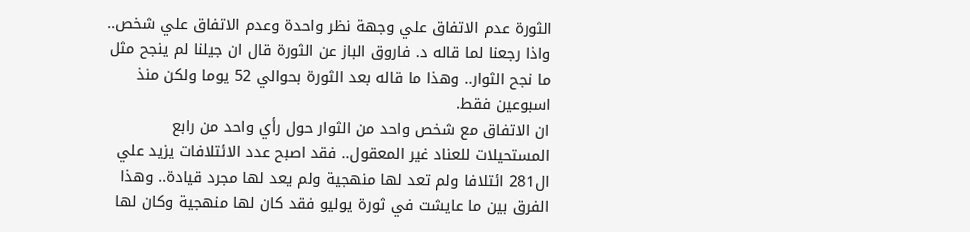الثورة عدم الاتفاق علي وجهة نظر واحدة وعدم الاتفاق علي شخص.. واذا رجعنا لما قاله د. فاروق الباز عن الثورة قال ان جيلنا لم ينجح مثل ما نجح الثوار.. وهذا ما قاله بعد الثورة بحوالي 52 يوما ولكن منذ اسبوعين فقط.
ان الاتفاق مع شخص واحد من الثوار حول رأي واحد من رابع المستحيلات للعناد غير المعقول.. فقد اصبح عدد الائتلافات يزيد علي ال281 ائتلافا ولم تعد لها منهجية ولم يعد لها مجرد قيادة.. وهذا الفرق بين ما عايشت في ثورة يوليو فقد كان لها منهجية وكان لها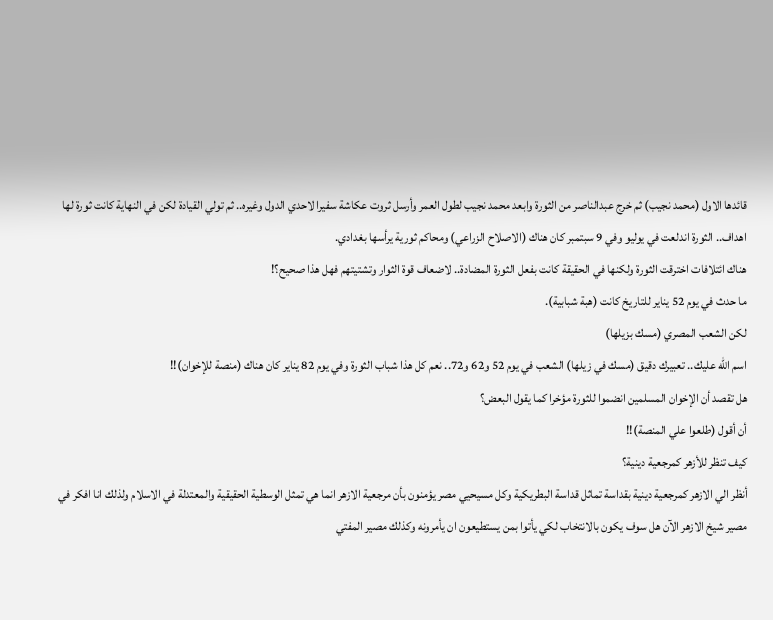قائدها الاول (محمد نجيب) ثم خرج عبدالناصر من الثورة وابعد محمد نجيب لطول العمر وأرسل ثروت عكاشة سفيرا لاحدي الدول وغيره.. ثم تولي القيادة لكن في النهاية كانت ثورة لها اهداف.. الثورة اندلعت في يوليو وفي 9 سبتمبر كان هناك (الاصلاح الزراعي) ومحاكم ثورية يرأسها بغدادي.
هناك ائتلافات اخترقت الثورة ولكنها في الحقيقة كانت بفعل الثورة المضادة.. لاضعاف قوة الثوار وتشتيتهم فهل هذا صحيح؟!
ما حدث في يوم 52 يناير للتاريخ كانت (هبة شبابية).
لكن الشعب المصري (مسك بزيلها)
اسم الله عليك.. تعبيرك دقيق (مسك في زيلها) الشعب في يوم 52 و62 و72.. نعم كل هذا شباب الثورة وفي يوم 82 يناير كان هناك (منصة للإخوان)!!
هل تقصد أن الإخوان المسلمين انضموا للثورة مؤخرا كما يقول البعض؟
أن أقول (طلعوا علي المنصة)!!
كيف تنظر للأزهر كمرجعية دينية؟
أنظر الي الازهر كمرجعية دينية بقداسة تماثل قداسة البطريكية وكل مسيحيي مصر يؤمنون بأن مرجعية الازهر انما هي تمثل الوسطية الحقيقية والمعتدلة في الاسلام ولذلك انا افكر في مصير شيخ الازهر الآن هل سوف يكون بالانتخاب لكي يأتوا بمن يستطيعون ان يأمرونه وكذلك مصير المفتي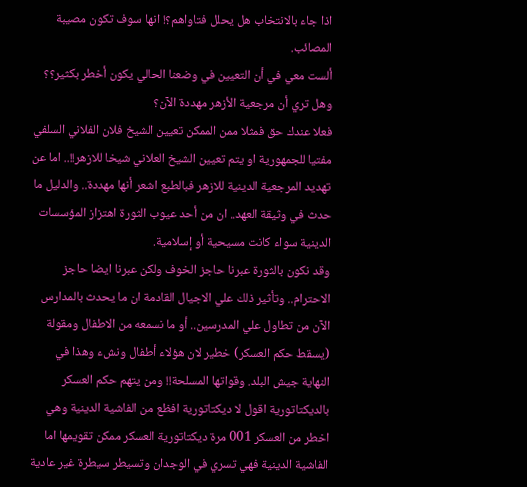اذا جاء بالانتخاب هل يحلل فتاواهم؟! انها سوف تكون مصيبة المصائب.
ألست معي في أن التعيين في وضعنا الحالي يكون أخطر بكثير؟؟ وهل تري أن مرجعية الأزهر مهددة الآن؟
فعلا عندك حق فمثلا ممن الممكن تعيين الشيخ فلان الفلاني السلفي مفتيا للجمهورية او يتم تعيين الشيخ العلاني شيخا للازهر!!.. اما عن تهديد المرجعية الدينية للازهر فبالطبع اشعر أنها مهددة.. والدليل ما حدث في وثيقة العهد.. ان من أحد عيوب الثورة اهتزاز المؤسسات الدينية سواء كانت مسيحية أو إسلامية.
وقد نكون بالثورة عبرنا حاجز الخوف ولكن عبرنا ايضا حاجز الاحترام.. وتأثير ذلك علي الاجيال القادمة ان ما يحدث بالمدارس الآن من تطاول علي المدرسين.. أو ما نسمعه من الاطفال ومقولة (يسقط حكم العسكر) خطير لان هؤلاء أطفال ونشء وهذا في النهاية جيش البلد. وقواتها المسلحة!! ومن يتهم حكم العسكر بالديكتاتورية اقول لا ديكتاتورية افظع من الفاشية الدينية وهي اخطر من العسكر 001 مرة ديكتاتورية العسكر ممكن تقويمها اما الفاشية الدينية فهي تسري في الوجدان وتسيطر سيطرة غير عادية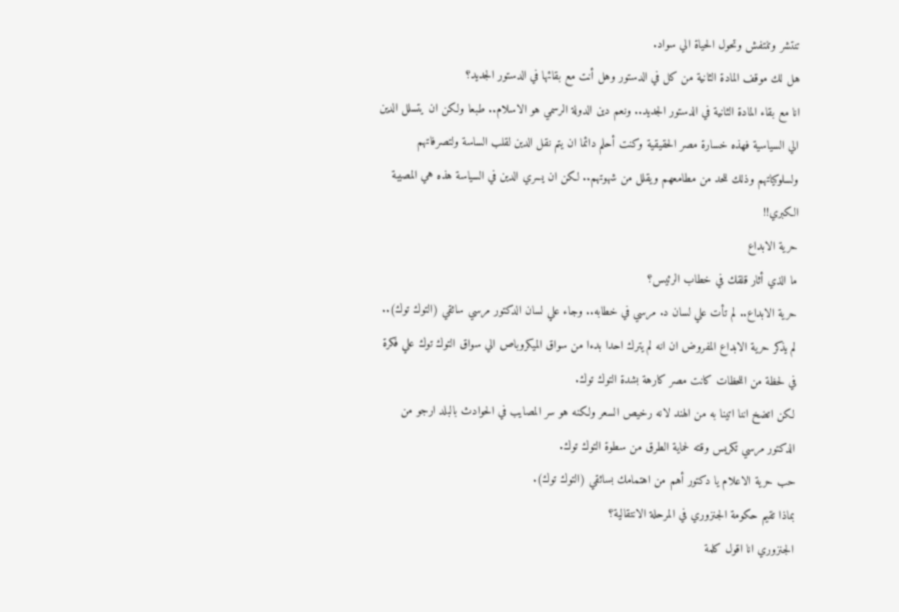تنتشر وتنتفش وتحول الحياة الي سواد.
هل لك موقف المادة الثانية من كل في الدستور وهل أنت مع بقائها في الدستور الجديد؟
انا مع بقاء المادة الثانية في الدستور الجديد.. ونعم دين الدولة الرسمي هو الاسلام.. طبعا ولكن ان يتسلل الدين الي السياسية فهذه خسارة مصر الحقيقية وكنت أحلم دائما ان يتم نقل الدين لقلب الساسة ولتصرفاتهم ولسلوكياتهم وذلك للحد من مطامعهم ويقلل من شهوتهم.. لكن ان يسري الدين في السياسة هذه هي المصيبة الكبري!!
حرية الابداع
ما الذي أثار قلقك في خطاب الرئيس؟
حرية الابداع.. لم تأت علي لسان د. مرسي في خطابه.. وجاء علي لسان الدكتور مرسي سائقي (التوك توك).. لم يذكر حرية الابداع المفروض ان انه لم يترك احدا بدءا من سواق الميكروباص الي سواق التوك توك علي فكرة في لحظة من اللحظات كانت مصر كارهة بشدة التوك توك.
لكن اتضخ اننا اتينا به من الهند لانه رخيص السعر ولكنه هو سر المصايب في الحوادث بالبلد ارجو من الدكتور مرسي تكريس وقته لحماية الطرق من سطوة التوك توك.
حب حرية الاعلام يا دكتور أهم من اهتمامك بسائقي (التوك توك).
بماذا تقيم حكومة الجنزوري في المرحلة الانتقالية؟
الجنزوري انا اقول كلمة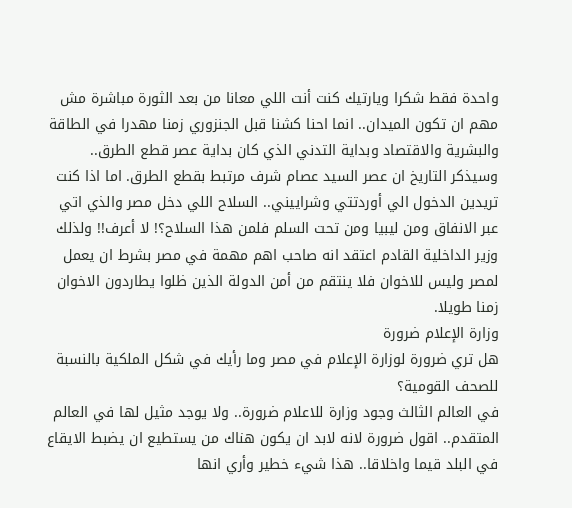واحدة فقط شكرا ويارتيك كنت أنت اللي معانا من بعد الثورة مباشرة مش مهم ان تكون الميدان.. انما احنا كشنا قبل الجنزوري زمنا مهدرا في الطاقة والبشرية والاقتصاد وبداية التدني الذي كان بداية عصر قطع الطرق.. وسيذكر التاريخ ان عصر السيد عصام شرف مرتبط بقطع الطرق. اما اذا كنت تريدين الدخول الي أوردتتي وشراييني.. السلاح اللي دخل مصر والذي اتي عبر الانفاق ومن ليبيا ومن تحت السلم فلمن هذا السلاح؟! لا أعرف!! ولذلك وزير الداخلية القادم اعتقد انه صاحب اهم مهمة في مصر بشرط ان يعمل لمصر وليس للاخوان فلا ينتقم من أمن الدولة الذين ظلوا يطاردون الاخوان زمنا طويلا.
وزارة الإعلام ضرورة
هل تري ضرورة لوزارة الإعلام في مصر وما رأيك في شكل الملكية بالنسبة للصحف القومية؟
في العالم الثالث وجود وزارة للاعلام ضرورة.. ولا يوجد مثيل لها في العالم المتقدم.. اقول ضرورة لانه لابد ان يكون هناك من يستطيع ان يضبط الايقاع في البلد قيما واخلاقا.. هذا شيء خطير وأري انها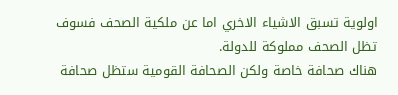اولوية تسبق الاشياء الاخري اما عن ملكية الصحف فسوف تظل الصحف مملوكة للدولة.
هناك صحافة خاصة ولكن الصحافة القومية ستظل صحافة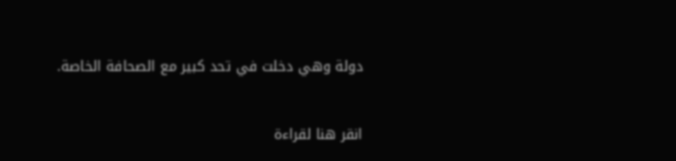دولة وهي دخلت في تحد كبير مع الصحافة الخاصة.


انقر هنا لقراءة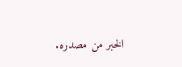الخبر من مصدره.